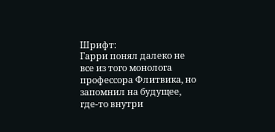Шрифт:
Гарри понял далеко не все из того монолога профессора Флитвика, но запомнил на будущее, где-то внутри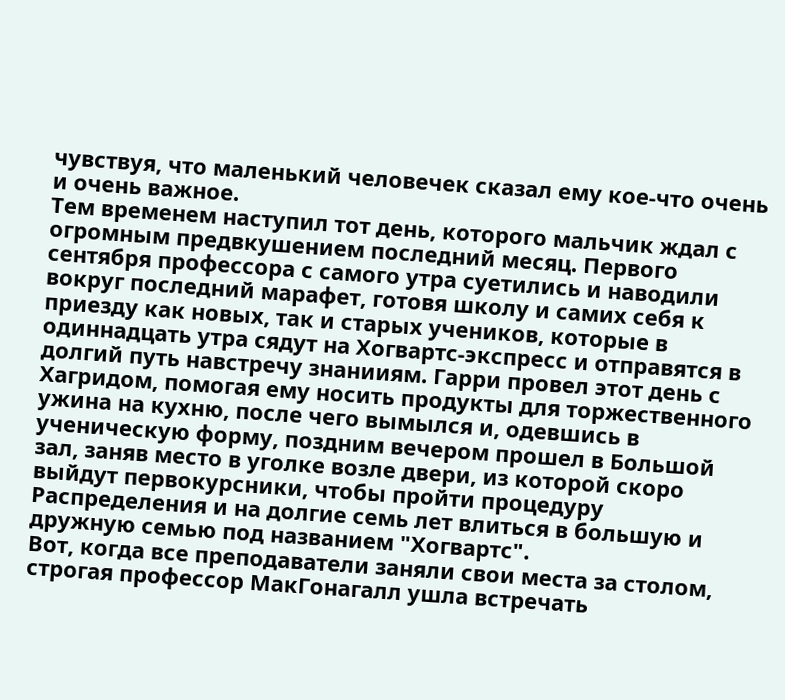чувствуя, что маленький человечек сказал ему кое-что очень и очень важное.
Тем временем наступил тот день, которого мальчик ждал с огромным предвкушением последний месяц. Первого сентября профессора с самого утра суетились и наводили вокруг последний марафет, готовя школу и самих себя к приезду как новых, так и старых учеников, которые в одиннадцать утра сядут на Хогвартс-экспресс и отправятся в долгий путь навстречу знанииям. Гарри провел этот день с Хагридом, помогая ему носить продукты для торжественного ужина на кухню, после чего вымылся и, одевшись в ученическую форму, поздним вечером прошел в Большой зал, заняв место в уголке возле двери, из которой скоро выйдут первокурсники, чтобы пройти процедуру Распределения и на долгие семь лет влиться в большую и дружную семью под названием "Хогвартс".
Вот, когда все преподаватели заняли свои места за столом, строгая профессор МакГонагалл ушла встречать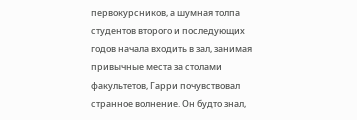первокурсников, а шумная толпа студентов второго и последующих годов начала входить в зал, занимая привычные места за столами факультетов, Гарри почувствовал странное волнение. Он будто знал,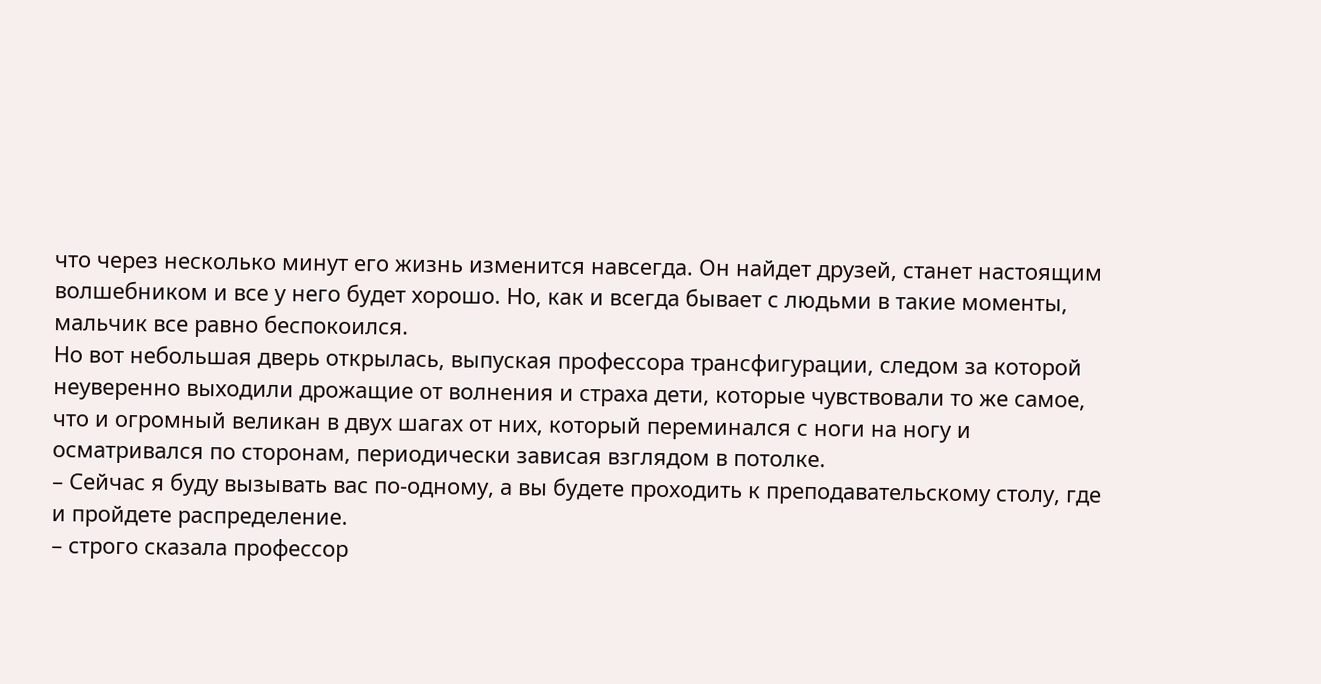что через несколько минут его жизнь изменится навсегда. Он найдет друзей, станет настоящим волшебником и все у него будет хорошо. Но, как и всегда бывает с людьми в такие моменты, мальчик все равно беспокоился.
Но вот небольшая дверь открылась, выпуская профессора трансфигурации, следом за которой неуверенно выходили дрожащие от волнения и страха дети, которые чувствовали то же самое, что и огромный великан в двух шагах от них, который переминался с ноги на ногу и осматривался по сторонам, периодически зависая взглядом в потолке.
– Сейчас я буду вызывать вас по-одному, а вы будете проходить к преподавательскому столу, где и пройдете распределение.
– строго сказала профессор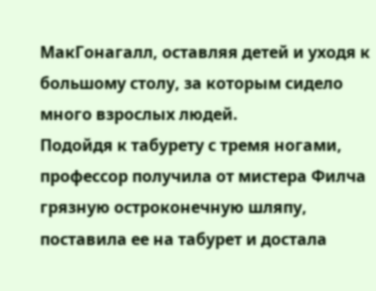МакГонагалл, оставляя детей и уходя к большому столу, за которым сидело много взрослых людей.
Подойдя к табурету с тремя ногами, профессор получила от мистера Филча грязную остроконечную шляпу, поставила ее на табурет и достала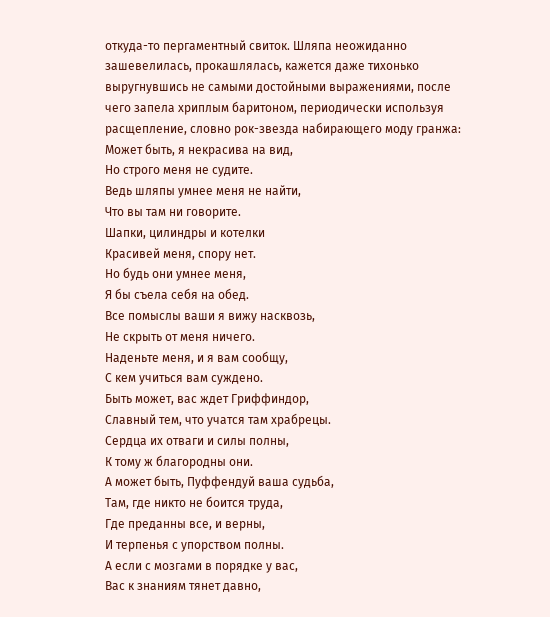откуда-то пергаментный свиток. Шляпа неожиданно зашевелилась, прокашлялась, кажется даже тихонько выругнувшись не самыми достойными выражениями, после чего запела хриплым баритоном, периодически используя расщепление, словно рок-звезда набирающего моду гранжа:
Может быть, я некрасива на вид,
Но строго меня не судите.
Ведь шляпы умнее меня не найти,
Что вы там ни говорите.
Шапки, цилиндры и котелки
Красивей меня, спору нет.
Но будь они умнее меня,
Я бы съела себя на обед.
Все помыслы ваши я вижу насквозь,
Не скрыть от меня ничего.
Наденьте меня, и я вам сообщу,
С кем учиться вам суждено.
Быть может, вас ждет Гриффиндор,
Славный тем, что учатся там храбрецы.
Сердца их отваги и силы полны,
К тому ж благородны они.
А может быть, Пуффендуй ваша судьба,
Там, где никто не боится труда,
Где преданны все, и верны,
И терпенья с упорством полны.
А если с мозгами в порядке у вас,
Вас к знаниям тянет давно,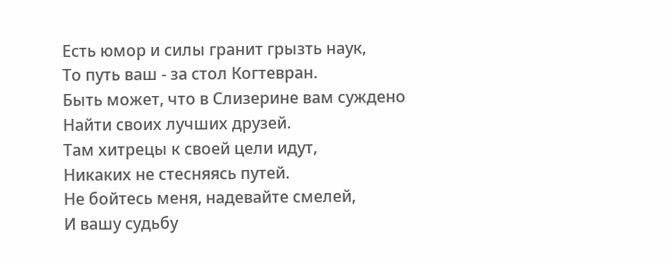Есть юмор и силы гранит грызть наук,
То путь ваш - за стол Когтевран.
Быть может, что в Слизерине вам суждено
Найти своих лучших друзей.
Там хитрецы к своей цели идут,
Никаких не стесняясь путей.
Не бойтесь меня, надевайте смелей,
И вашу судьбу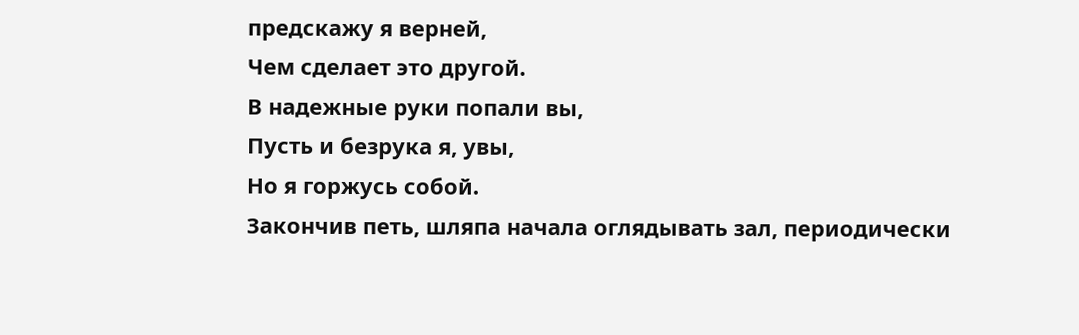предскажу я верней,
Чем сделает это другой.
В надежные руки попали вы,
Пусть и безрука я, увы,
Но я горжусь собой.
Закончив петь, шляпа начала оглядывать зал, периодически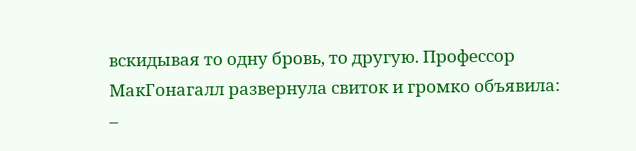вскидывая то одну бровь, то другую. Профессор МакГонагалл развернула свиток и громко объявила:
–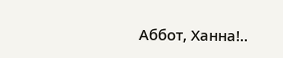Аббот, Ханна!..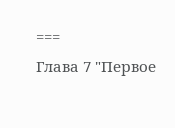===
Глава 7 "Первое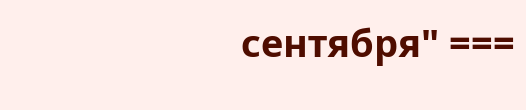сентября" ===